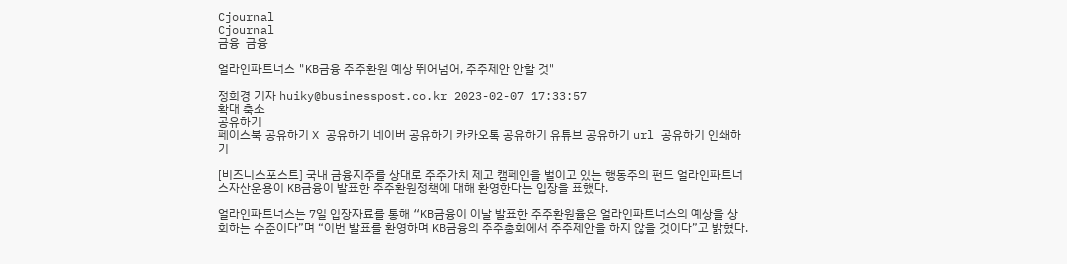Cjournal
Cjournal
금융  금융

얼라인파트너스 "KB금융 주주환원 예상 뛰어넘어, 주주제안 안할 것"

정희경 기자 huiky@businesspost.co.kr 2023-02-07 17:33:57
확대 축소
공유하기
페이스북 공유하기 X 공유하기 네이버 공유하기 카카오톡 공유하기 유튜브 공유하기 url 공유하기 인쇄하기

[비즈니스포스트] 국내 금융지주를 상대로 주주가치 제고 캠페인을 벌이고 있는 행동주의 펀드 얼라인파트너스자산운용이 KB금융이 발표한 주주환원정책에 대해 환영한다는 입장을 표했다.

얼라인파트너스는 7일 입장자료를 통해 “KB금융이 이날 발표한 주주환원율은 얼라인파트너스의 예상을 상회하는 수준이다”며 “이번 발표를 환영하며 KB금융의 주주총회에서 주주제안을 하지 않을 것이다”고 밝혔다.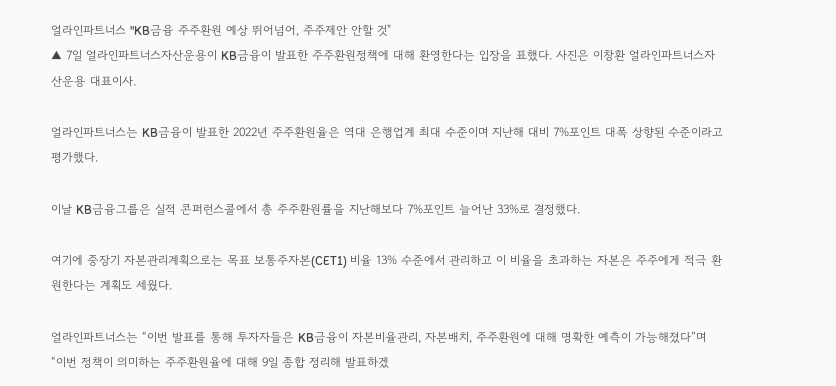얼라인파트너스 "KB금융 주주환원 예상 뛰어넘어, 주주제안 안할 것"
▲ 7일 얼라인파트너스자산운용이 KB금융이 발표한 주주환원정책에 대해 환영한다는 입장을 표했다. 사진은 이창환 얼라인파트너스자산운용 대표이사.

얼라인파트너스는 KB금융이 발표한 2022년 주주환원율은 역대 은행업계 최대 수준이며 지난해 대비 7%포인트 대폭 상향된 수준이라고 평가했다.

이날 KB금융그룹은 실적 콘퍼런스콜에서 총 주주환원률을 지난해보다 7%포인트 늘어난 33%로 결정했다.

여기에 중장기 자본관리계획으로는 목표 보통주자본(CET1) 비율 13% 수준에서 관리하고 이 비율을 초과하는 자본은 주주에게 적극 환원한다는 계획도 세웠다.

얼라인파트너스는 “이번 발표를 통해 투자자들은 KB금융이 자본비율관리, 자본배치, 주주환원에 대해 명확한 예측이 가능해졌다”며 “이번 정책이 의미하는 주주환원율에 대해 9일 종합 정리해 발표하겠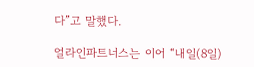다”고 말했다.

얼라인파트너스는 이어 “내일(8일)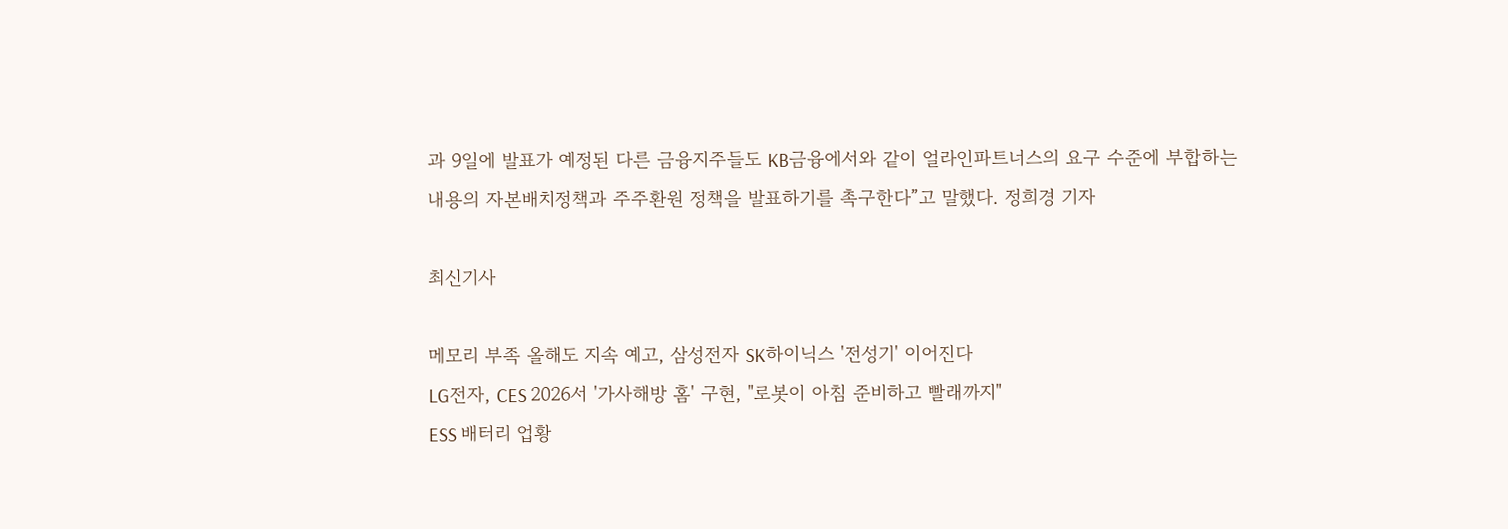과 9일에 발표가 예정된 다른 금융지주들도 KB금융에서와 같이 얼라인파트너스의 요구 수준에 부합하는 내용의 자본배치정책과 주주환원 정책을 발표하기를 촉구한다”고 말했다. 정희경 기자

최신기사

메모리 부족 올해도 지속 예고, 삼성전자 SK하이닉스 '전성기' 이어진다
LG전자, CES 2026서 '가사해방 홈' 구현, "로봇이 아침 준비하고 빨래까지"
ESS 배터리 업황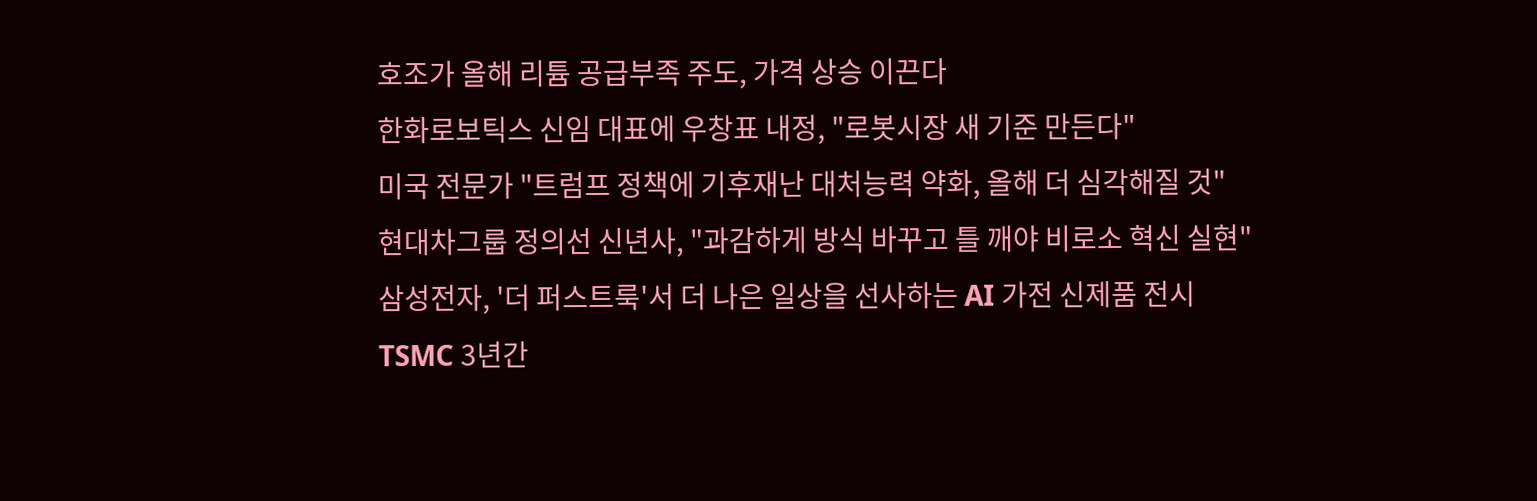호조가 올해 리튬 공급부족 주도, 가격 상승 이끈다
한화로보틱스 신임 대표에 우창표 내정, "로봇시장 새 기준 만든다"
미국 전문가 "트럼프 정책에 기후재난 대처능력 약화, 올해 더 심각해질 것"
현대차그룹 정의선 신년사, "과감하게 방식 바꾸고 틀 깨야 비로소 혁신 실현"
삼성전자, '더 퍼스트룩'서 더 나은 일상을 선사하는 AI 가전 신제품 전시
TSMC 3년간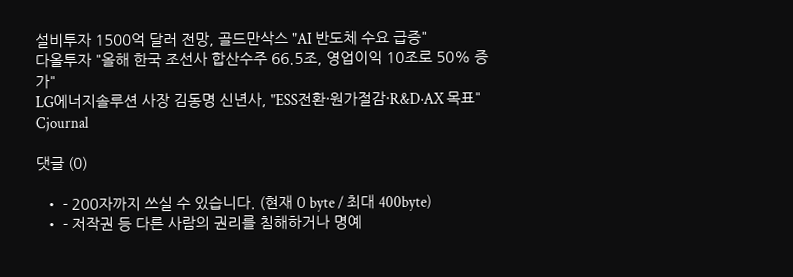설비투자 1500억 달러 전망, 골드만삭스 "AI 반도체 수요 급증"
다올투자 "올해 한국 조선사 합산수주 66.5조, 영업이익 10조로 50% 증가"
LG에너지솔루션 사장 김동명 신년사, "ESS전환·원가절감·R&D·AX 목표"
Cjournal

댓글 (0)

  • - 200자까지 쓰실 수 있습니다. (현재 0 byte / 최대 400byte)
  • - 저작권 등 다른 사람의 권리를 침해하거나 명예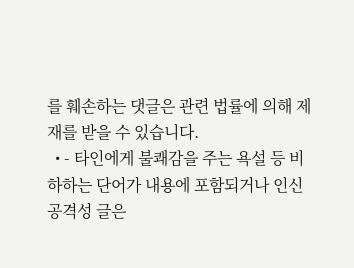를 훼손하는 댓글은 관련 법률에 의해 제재를 받을 수 있습니다.
  • - 타인에게 불쾌감을 주는 욕설 등 비하하는 단어가 내용에 포함되거나 인신공격성 글은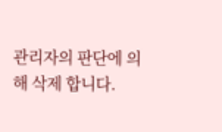관리자의 판단에 의해 삭제 합니다.